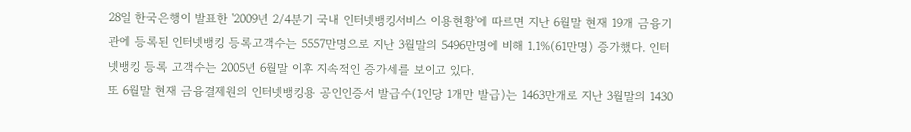28일 한국은행이 발표한 '2009년 2/4분기 국내 인터넷뱅킹서비스 이용현황'에 따르면 지난 6월말 현재 19개 금융기관에 등록된 인터넷뱅킹 등록고객수는 5557만명으로 지난 3월말의 5496만명에 비해 1.1%(61만명) 증가했다. 인터넷뱅킹 등록 고객수는 2005년 6월말 이후 지속적인 증가세를 보이고 있다.
또 6월말 현재 금융결제원의 인터넷뱅킹용 공인인증서 발급수(1인당 1개만 발급)는 1463만개로 지난 3월말의 1430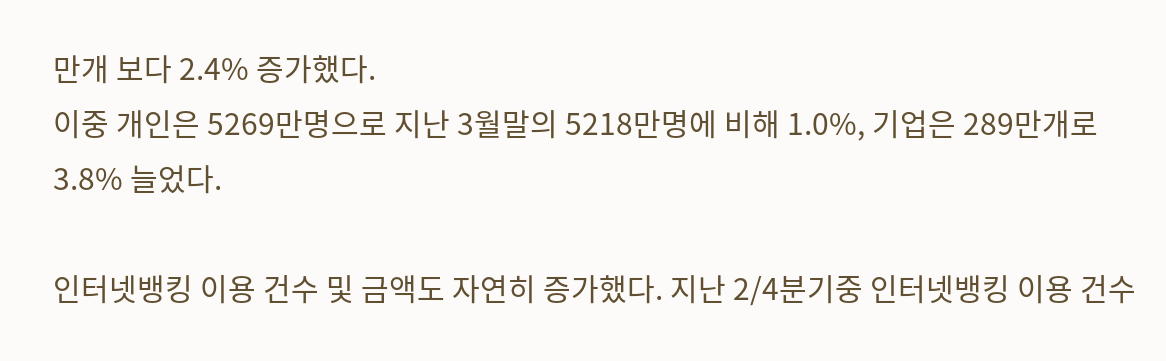만개 보다 2.4% 증가했다.
이중 개인은 5269만명으로 지난 3월말의 5218만명에 비해 1.0%, 기업은 289만개로 3.8% 늘었다.

인터넷뱅킹 이용 건수 및 금액도 자연히 증가했다. 지난 2/4분기중 인터넷뱅킹 이용 건수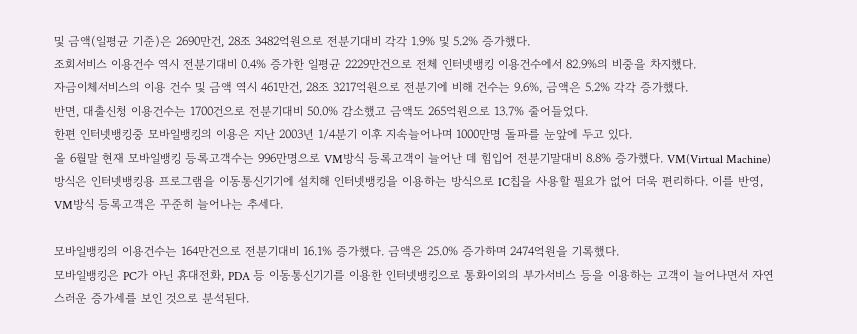및 금액(일평균 기준)은 2690만건, 28조 3482억원으로 전분기대비 각각 1.9% 및 5.2% 증가했다.
조회서비스 이용건수 역시 전분기대비 0.4% 증가한 일평균 2229만건으로 전체 인터넷뱅킹 이용건수에서 82.9%의 비중을 차지했다.
자금이체서비스의 이용 건수 및 금액 역시 461만건, 28조 3217억원으로 전분기에 비해 건수는 9.6%, 금액은 5.2% 각각 증가했다.
반면, 대출신청 이용건수는 1700건으로 전분기대비 50.0% 감소했고 금액도 265억원으로 13.7% 줄어들었다.
한편 인터넷뱅킹중 모바일뱅킹의 이용은 지난 2003년 1/4분기 이후 지속늘어나며 1000만명 돌파를 눈앞에 두고 있다.
올 6월말 현재 모바일뱅킹 등록고객수는 996만명으로 VM방식 등록고객이 늘어난 데 힘입어 전분기말대비 8.8% 증가했다. VM(Virtual Machine)방식은 인터넷뱅킹용 프로그램을 이동통신기기에 설치해 인터넷뱅킹을 이용하는 방식으로 IC칩을 사용할 필요가 없어 더욱 편리하다. 이를 반영, VM방식 등록고객은 꾸준히 늘어나는 추세다.

모바일뱅킹의 이용건수는 164만건으로 전분기대비 16.1% 증가했다. 금액은 25.0% 증가하며 2474억원을 기록했다.
모바일뱅킹은 PC가 아닌 휴대전화, PDA 등 이동통신기기를 이용한 인터넷뱅킹으로 통화이외의 부가서비스 등을 이용하는 고객이 늘어나면서 자연스러운 증가세를 보인 것으로 분석된다.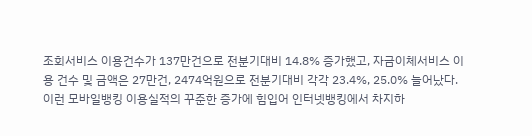조회서비스 이용건수가 137만건으로 전분기대비 14.8% 증가했고, 자금이체서비스 이용 건수 및 금액은 27만건, 2474억원으로 전분기대비 각각 23.4%, 25.0% 늘어났다.
이런 모바일뱅킹 이용실적의 꾸준한 증가에 힘입어 인터넷뱅킹에서 차지하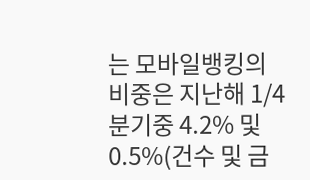는 모바일뱅킹의 비중은 지난해 1/4분기중 4.2% 및 0.5%(건수 및 금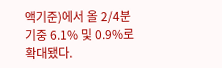액기준)에서 올 2/4분기중 6.1% 및 0.9%로 확대됐다.